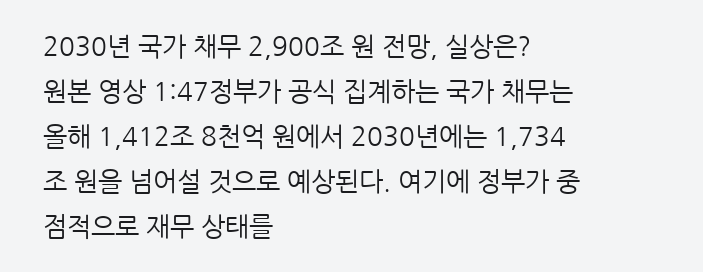2030년 국가 채무 2,900조 원 전망, 실상은?
원본 영상 1:47정부가 공식 집계하는 국가 채무는 올해 1,412조 8천억 원에서 2030년에는 1,734조 원을 넘어설 것으로 예상된다. 여기에 정부가 중점적으로 재무 상태를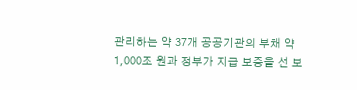관리하는 약 37개 공공기관의 부채 약 1,000조 원과 정부가 지급 보증을 선 보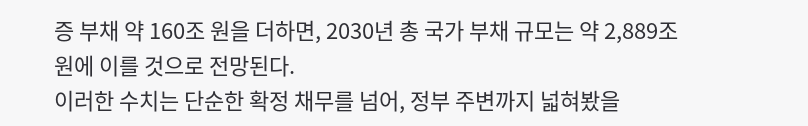증 부채 약 160조 원을 더하면, 2030년 총 국가 부채 규모는 약 2,889조 원에 이를 것으로 전망된다.
이러한 수치는 단순한 확정 채무를 넘어, 정부 주변까지 넓혀봤을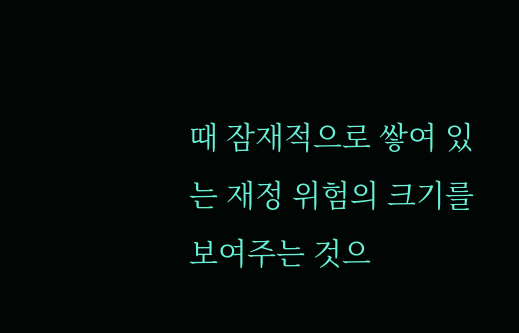때 잠재적으로 쌓여 있는 재정 위험의 크기를 보여주는 것으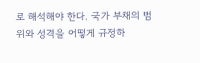로 해석해야 한다. 국가 부채의 범위와 성격을 어떻게 규정하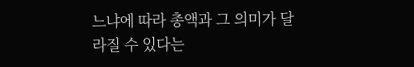느냐에 따라 총액과 그 의미가 달라질 수 있다는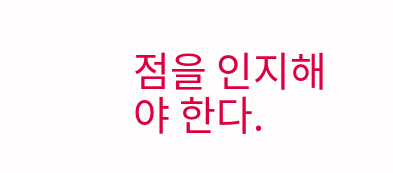점을 인지해야 한다.